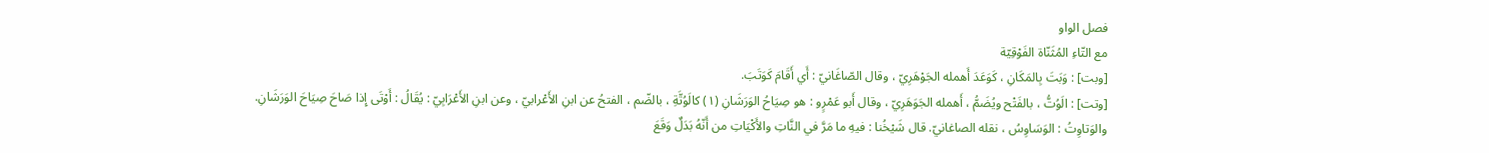فصل الواو
مع التّاءِ المُثَنّاة الفَوْقِيّة
[وبت] : وَبَتَ بِالمَكَانِ ، كَوَعَدَ أَهمله الجَوْهَرِيّ ، وقال الصّاغَانيّ : أَي أَقَامَ كَوَتَبَ.
[وتت] : الَوُتُّ ، بالفَتْح ويُضَمُّ ، أَهمله الجَوَهَرِيّ ، وقال أَبو عَمْرٍو : هو صِيَاحُ الوَرَشَانِ (١) كالَوُتَّةِ ، بالضّم ، الفتحُ عن ابنِ الأَعْرابيّ ، وعن ابنِ الأَعْرَابِيّ : يُقَالُ : أَوْتَى إِذا صَاحَ صِيَاحَ الوَرَشَانِ.
والوَتاوِتُ : الوَسَاوِسُ ، نقله الصاغانيّ. قال شَيْخُنا : فيهِ ما مَرَّ في النَّاتِ والأَكْيَاتِ من أَنّهُ بَدَلٌ وَقَعَ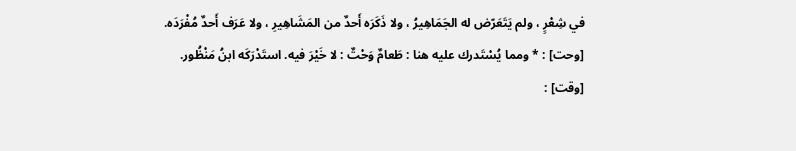في شِعْرٍ ، ولم يَتَعَرّض له الجَمَاهِيرُ ، ولا ذَكَرَه أَحدٌ من المَشَاهِيرِ ، ولا عَرَف أَحدٌ مُفْرَدَه.
[وحت] : * ومما يُسْتَدرك عليه هنا : طَعامٌ وَحْتٌ : لا خَيْرَ فيه. استَدْرَكَه ابنُ مَنْظُور.
[وقت] :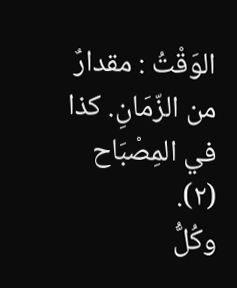الوَقْتُ : مقدارٌ من الزّمَانِ. كذا في المِصْبَاح (٢).
وكُلُّ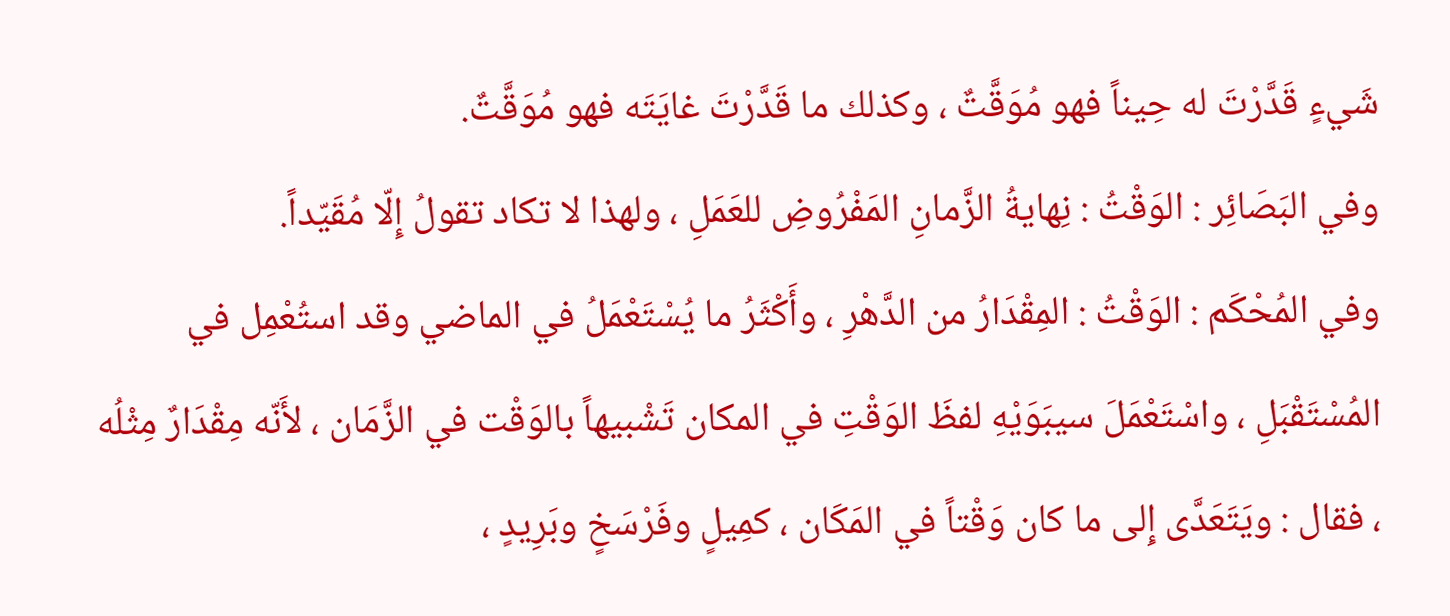شَيءٍ قَدَّرْتَ له حِيناً فهو مُوَقَّتٌ ، وكذلك ما قَدَّرْتَ غايَتَه فهو مُوَقَّتٌ.
وفي البَصَائِر : الوَقْتُ : نِهايةُ الزَّمانِ المَفْرُوضِ للعَمَلِ ، ولهذا لا تكاد تقولُ إِلّا مُقَيّداً.
وفي المُحْكَم : الوَقْتُ : المِقْدَارُ من الدَّهْرِ ، وأَكْثَرُ ما يُسْتَعْمَلُ في الماضي وقد استُعْمِل في المُسْتَقْبَلِ ، واسْتَعْمَلَ سيبَوَيْهِ لفظَ الوَقْتِ في المكان تَشْبيهاً بالوَقْت في الزَّمَان ، لأَنّه مِقْدَارٌ مِثْلُه ، فقال : ويَتَعَدَّى إِلى ما كان وَقْتاً في المَكَان ، كمِيلٍ وفَرْسَخٍ وبَرِيدٍ ،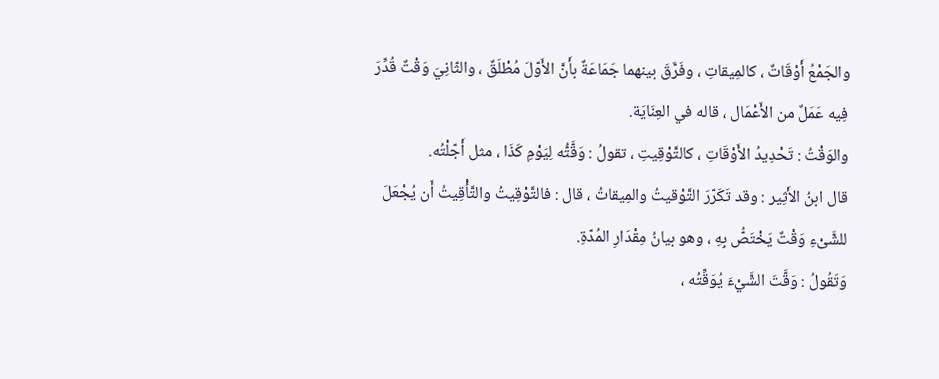والجَمْعُ أَوْقَاتٌ ، كالمِيقاتِ ، وفَرَّقَ بينهما جَمَاعَةٌ بأَنَّ الأَوّلَ مُطْلَقٌ ، والثّانِيَ وَقْتٌ قُدِّرَ فِيه عَمَلٌ من الأَعْمَال ، قاله في العِنَايَة.
والوَقْتُ : تَحْدِيدُ الأَوْقَاتِ ، كالتَّوْقِيتِ ، تقولُ : وَقَّتُّه لِيَوْمِ كَذَا ، مثل أَجّلْتُه.
قال ابنُ الأَثِير : وقد تَكَرّرَ التَّوْقيتُ والمِيقاتُ ، قال : فالتَّوْقِيتُ والتَّأْقِيتُ أَن يُجْعَلَ للشَّىْءِ وَقْتٌ يَخْتَصُّ بِهِ ، وهو بيانُ مِقْدَارِ المُدّةِ.
وَتَقُولُ : وَقَّتَ الشَّيْءَ يُوَقِّتُه ،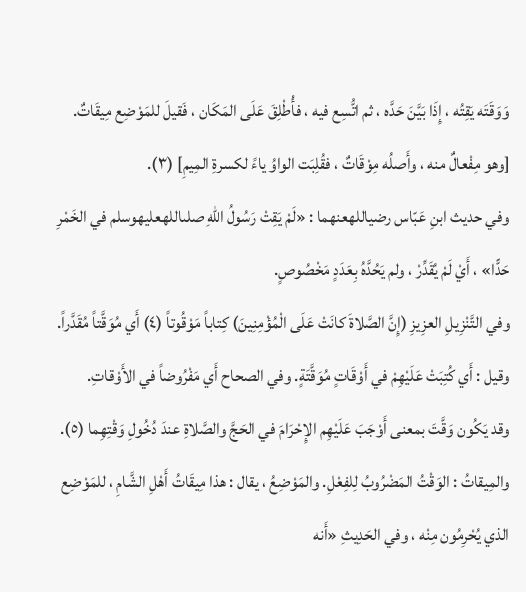وَوَقَتَه يَقِتُه ، إِذَا بَيَّنَ حَدَّه ، ثم اتُّسِع فيه ، فأُطْلِقَ عَلَى المَكَان ، فَقيلَ للمَوْضِع مِيقَاتٌ.
[وهو مِفْعالٌ منه ، وأَصلُه مِوْقَاتٌ ، فقُلِبَت الواوُ ياءً لكسرةِ المِيمِ] (٣).
وفي حديث ابنِ عَبّاس رضياللهعنهما : «لَمْ يَقِتْ رَسُولُ اللهِ صلىاللهعليهوسلم في الخَمْرِ حَدًّا» ، أَيْ لَمْ يُقَدِّرْ ، ولم يَحُدَّهُ بِعَدَدٍ مَخْصُوصٍ.
وفي التَّنْزِيلِ العزِيزِ (إِنَّ الصَّلاةَ كانَتْ عَلَى الْمُؤْمِنِينَ) كِتاباً مَوْقُوتاً (٤) أَي مُوَقَّتاً مُقَدَّراً. وقيل : أَي كُتِبَتْ عَلَيْهِمْ في أَوْقَاتٍ مُوَقَّتَةٍ. وفي الصحاح أَي مَفْرُوضاً في الأَوْقاتِ.
وقد يَكُون وَقَّتَ بمعنى أَوْجَبَ عَلَيْهِم الإِحْرَامَ في الحَجَّ والصَّلاةِ عندَ دُخُولِ وَقْتِهِما (٥).
والمِيقاتُ : الوَقْتُ المَضْرُوبُ لِلفِعْلِ. والمَوْضِعُ ، يقال : هذا مِيقَاتُ أَهْلِ الشَّامِ ، للمَوْضِع الذي يُحْرِمُون مِنْه ، وفي الحَدِيثِ «أَنه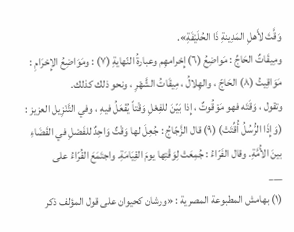وَقَّتَ لأَهلِ المَدِينةِ ذَا الحُلَيْفَةِ».
ومِيقَاتٌ الحَاجِّ : مَواضِعُ (٦) إِحْرامهِم وعبارةُ النّهايةِ (٧) : ومَوَاضِعُ الإِحْرَامِ : مَوَاقِيتُ (٨) الحَاجّ ، والهِلالُ ، مِيقَاتُ الشَّهْرِ ، ونحو ذلك كذلك.
وتقول ، وَقَتَه فهو مَوْقُوتٌ ، إِذا بَيّنَ للفِعْلِ وَقْتاً يُفْعَلُ فيهِ ، وفي التَّنْزِيل العزيز : (وَإِذَا الرُّسُلُ أُقِّتَتْ) (٩) قال الزَّجّاجُ : جُعِلَ لها وَقْتٌ وَاحِدٌ للفَصْلِ في القَضَاءِ بينَ الأُمَّةِ. وقال الفَرّاءُ : جُمِعَتْ لِوَقْتِها يومَ القِيَامَةِ. واجتَمَعَ القُرّاءُ على
___
(١) بهامش المطبوعة المصرية : «ورشان كحيوان على قول المؤلف ذكر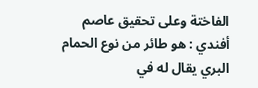الفاختة وعلى تحقيق عاصم أفندي : هو طائر من نوع الحمام البري يقال له في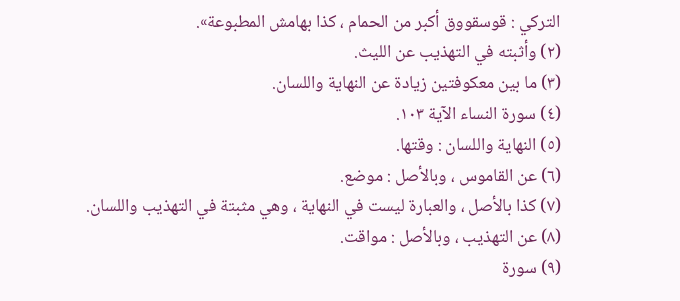التركي : قوسقووق أكبر من الحمام ، كذا بهامش المطبوعة».
(٢) وأثبته في التهذيب عن الليث.
(٣) ما بين معكوفتين زيادة عن النهاية واللسان.
(٤) سورة النساء الآية ١٠٣.
(٥) النهاية واللسان : وقتها.
(٦) عن القاموس ، وبالأصل : موضع.
(٧) كذا بالأصل ، والعبارة ليست في النهاية ، وهي مثبتة في التهذيب واللسان.
(٨) عن التهذيب ، وبالأصل : مواقت.
(٩) سورة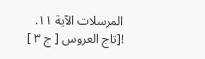المرسلات الآية ١١.
![تاج العروس [ ج ٣ ]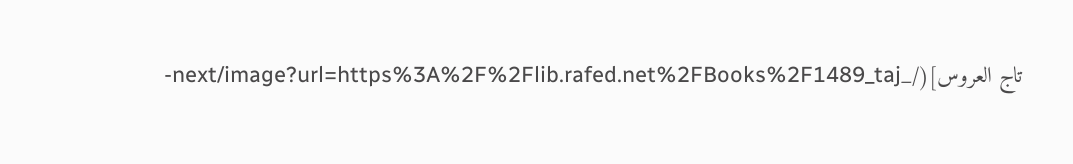تاج العروس](/_next/image?url=https%3A%2F%2Flib.rafed.net%2FBooks%2F1489_taj-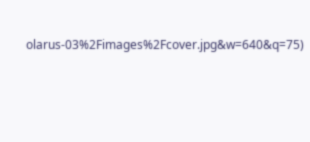olarus-03%2Fimages%2Fcover.jpg&w=640&q=75)